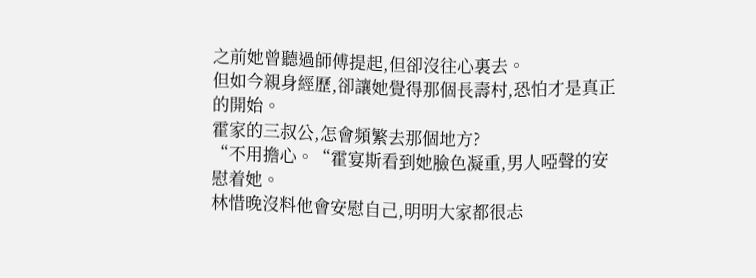之前她曾聽過師傅提起,但卻沒往心裏去。
但如今親身經歷,卻讓她覺得那個長壽村,恐怕才是真正的開始。
霍家的三叔公,怎會頻繁去那個地方?
“不用擔心。“霍宴斯看到她臉色凝重,男人啞聲的安慰着她。
林惜晚沒料他會安慰自己,明明大家都很忐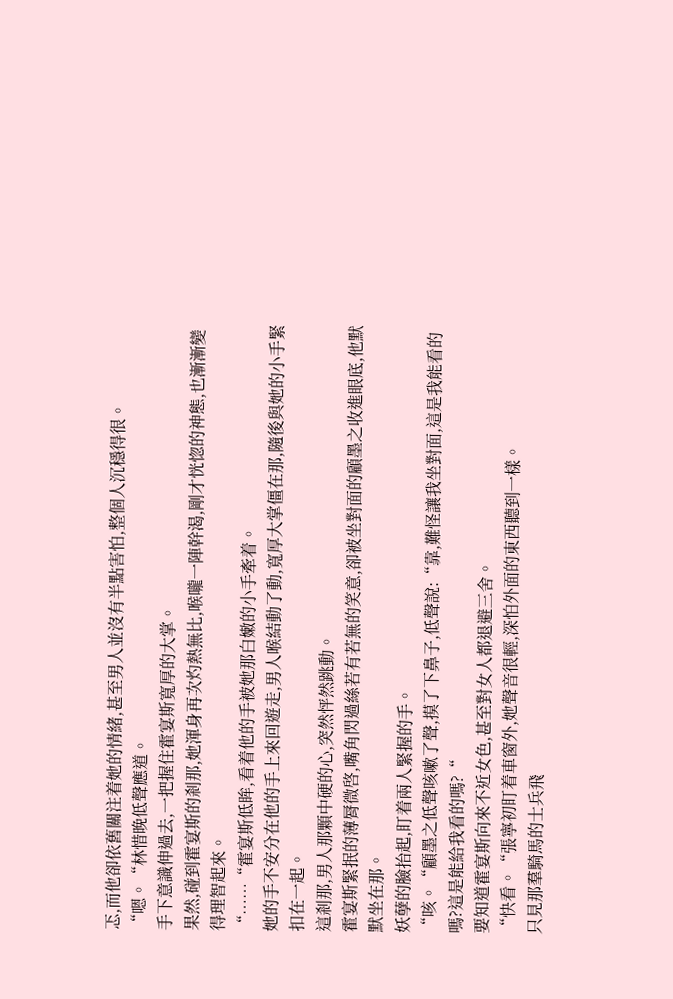忑,而他卻依舊關注着她的情緒,甚至男人並沒有半點害怕,整個人沉穩得很。
“嗯。“林惜晚低聲應道。
手下意識伸過去,一把握住霍宴斯寬厚的大掌。
果然,碰到霍宴斯的剎那,她渾身再次灼熱無比,喉嚨一陣幹渴,剛才恍惚的神態,也漸漸變得理智起來。
“……“霍宴斯低眸,看着他的手被她那白嫩的小手牽着。
她的手不安分在他的手上來回遊走,男人喉結動了動,寬厚大掌僵在那,隨後與她的小手緊扣在一起。
這剎那,男人那顆中硬的心,突然怦然跳動。
霍宴斯緊抿的薄脣微啓,嘴角閃過絲若有若無的笑意,卻被坐對面的顧墨之收進眼底,他默默坐在那。
妖孽的臉抬起,盯着兩人緊握的手。
“咳。“顧墨之低聲咳嗽了聲,摸了下鼻子,低聲說:“靠,難怪讓我坐對面,這是我能看的嗎?這是能給我看的嗎?“
要知道霍宴斯向來不近女色,甚至對女人都退避三舍。
“快看。“張寧初盯着車窗外,她聲音很輕,深怕外面的東西聽到一樣。
只見那羣騎馬的士兵飛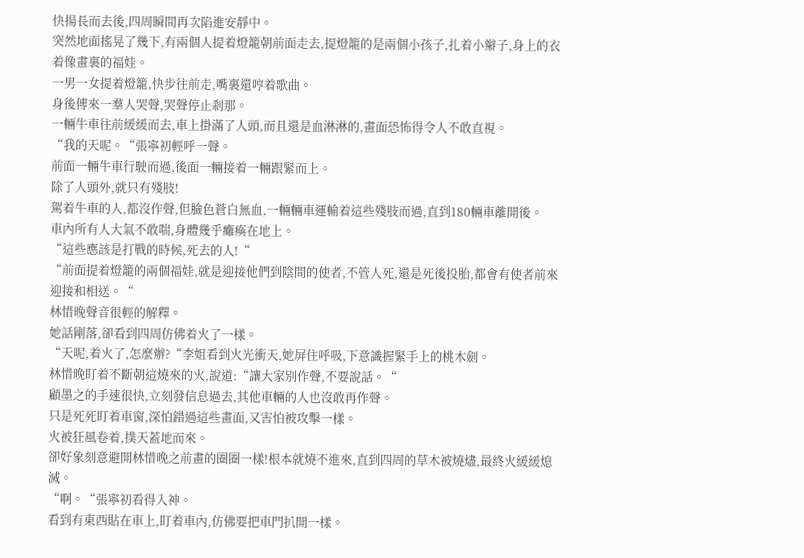快揚長而去後,四周瞬間再次陷進安靜中。
突然地面搖晃了幾下,有兩個人提着燈籠朝前面走去,提燈籠的是兩個小孩子,扎着小辮子,身上的衣着像畫裏的福娃。
一男一女提着燈籠,快步往前走,嘴裏還哼着歌曲。
身後傳來一羣人哭聲,哭聲停止剎那。
一輛牛車往前緩緩而去,車上掛滿了人頭,而且還是血淋淋的,畫面恐怖得令人不敢直視。
“我的天呢。“張寧初輕呼一聲。
前面一輛牛車行駛而過,後面一輛接着一輛跟緊而上。
除了人頭外,就只有殘肢!
駕着牛車的人,都沒作聲,但臉色蒼白無血,一輛輛車運輸着這些殘肢而過,直到180輛車離開後。
車內所有人大氣不敢喘,身體幾乎癱瘓在地上。
“這些應該是打戰的時候,死去的人!“
“前面提着燈籠的兩個福娃,就是迎接他們到陰間的使者,不管人死,還是死後投胎,都會有使者前來迎接和相送。“
林惜晚聲音很輕的解釋。
她話剛落,卻看到四周仿佛着火了一樣。
“天呢,着火了,怎麼辦?“李姐看到火光衝天,她屏住呼吸,下意識握緊手上的桃木劍。
林惜晚盯着不斷朝這燒來的火,說道:“讓大家別作聲,不要說話。“
顧墨之的手速很快,立刻發信息過去,其他車輛的人也沒敢再作聲。
只是死死盯着車窗,深怕錯過這些畫面,又害怕被攻擊一樣。
火被狂風卷着,撲天蓋地而來。
卻好象刻意避開林惜晚之前畫的圈圈一樣!根本就燒不進來,直到四周的草木被燒燼,最終火緩緩熄滅。
“啊。“張寧初看得入神。
看到有東西貼在車上,盯着車內,仿佛要把車門扒開一樣。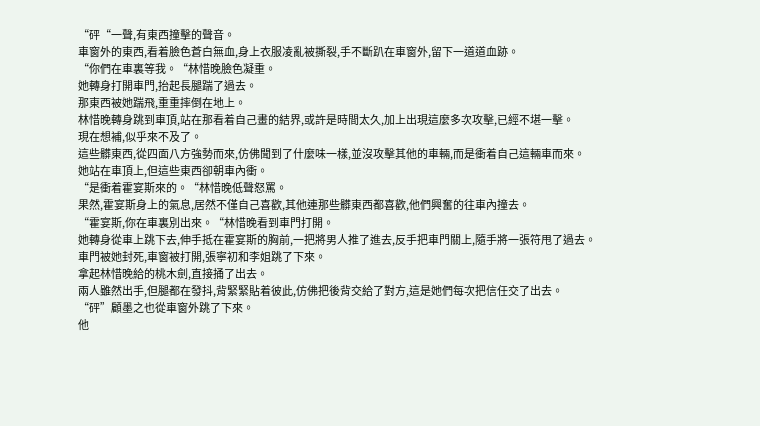“砰“一聲,有東西撞擊的聲音。
車窗外的東西,看着臉色蒼白無血,身上衣服凌亂被撕裂,手不斷趴在車窗外,留下一道道血跡。
“你們在車裏等我。“林惜晚臉色凝重。
她轉身打開車門,抬起長腿踹了過去。
那東西被她踹飛,重重摔倒在地上。
林惜晚轉身跳到車頂,站在那看着自己畫的結界,或許是時間太久,加上出現這麼多次攻擊,已經不堪一擊。
現在想補,似乎來不及了。
這些髒東西,從四面八方強勢而來,仿佛聞到了什麼味一樣,並沒攻擊其他的車輛,而是衝着自己這輛車而來。
她站在車頂上,但這些東西卻朝車內衝。
“是衝着霍宴斯來的。“林惜晚低聲怒罵。
果然,霍宴斯身上的氣息,居然不僅自己喜歡,其他連那些髒東西都喜歡,他們興奮的往車內撞去。
“霍宴斯,你在車裏別出來。“林惜晚看到車門打開。
她轉身從車上跳下去,伸手抵在霍宴斯的胸前,一把將男人推了進去,反手把車門關上,隨手將一張符甩了過去。
車門被她封死,車窗被打開,張寧初和李姐跳了下來。
拿起林惜晚給的桃木劍,直接捅了出去。
兩人雖然出手,但腿都在發抖,背緊緊貼着彼此,仿佛把後背交給了對方,這是她們每次把信任交了出去。
“砰”顧墨之也從車窗外跳了下來。
他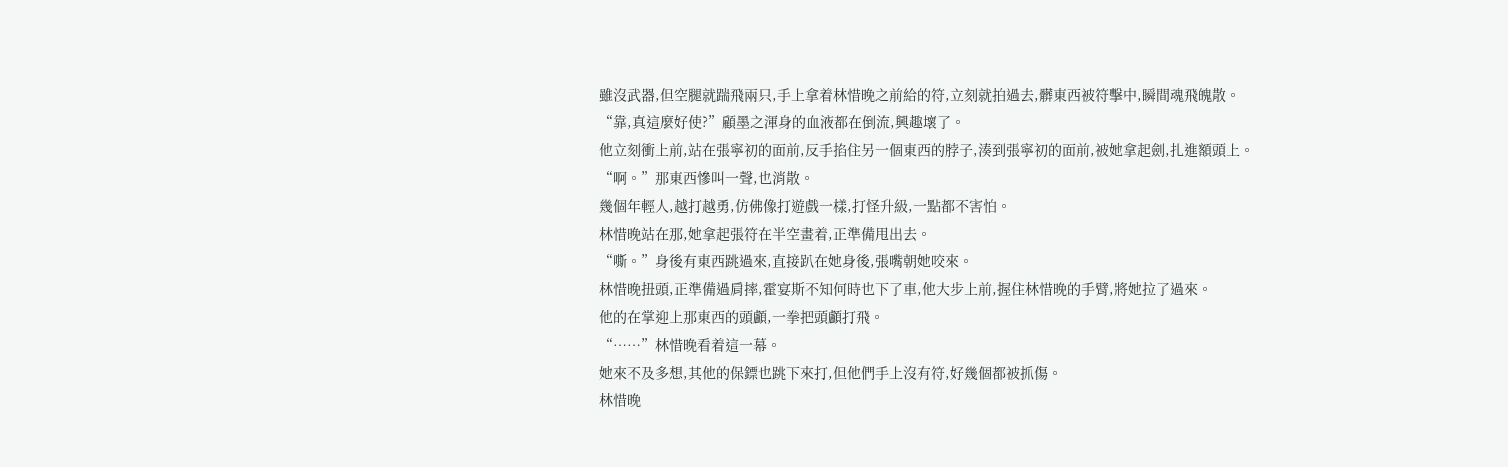雖沒武器,但空腿就踹飛兩只,手上拿着林惜晚之前給的符,立刻就拍過去,髒東西被符擊中,瞬間魂飛魄散。
“靠,真這麼好使?”顧墨之渾身的血液都在倒流,興趣壞了。
他立刻衝上前,站在張寧初的面前,反手掐住另一個東西的脖子,湊到張寧初的面前,被她拿起劍,扎進額頭上。
“啊。”那東西慘叫一聲,也消散。
幾個年輕人,越打越勇,仿佛像打遊戲一樣,打怪升級,一點都不害怕。
林惜晚站在那,她拿起張符在半空畫着,正準備甩出去。
“嘶。”身後有東西跳過來,直接趴在她身後,張嘴朝她咬來。
林惜晚扭頭,正準備過肩摔,霍宴斯不知何時也下了車,他大步上前,握住林惜晚的手臂,將她拉了過來。
他的在掌迎上那東西的頭顱,一拳把頭顱打飛。
“……”林惜晚看着這一幕。
她來不及多想,其他的保鏢也跳下來打,但他們手上沒有符,好幾個都被抓傷。
林惜晚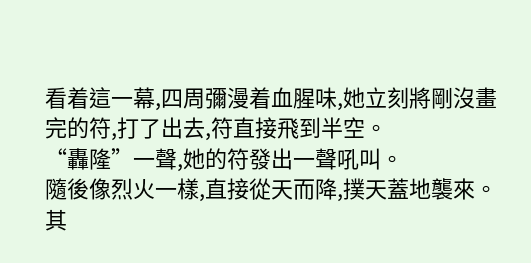看着這一幕,四周彌漫着血腥味,她立刻將剛沒畫完的符,打了出去,符直接飛到半空。
“轟隆”一聲,她的符發出一聲吼叫。
隨後像烈火一樣,直接從天而降,撲天蓋地襲來。
其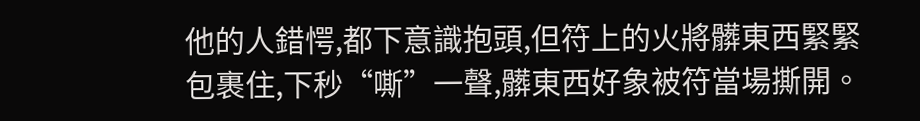他的人錯愕,都下意識抱頭,但符上的火將髒東西緊緊包裹住,下秒“嘶”一聲,髒東西好象被符當場撕開。